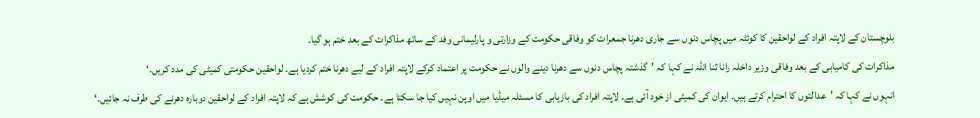بلوچستان کے لاپتہ افراد کے لواحقین کا کوئٹہ میں پچاس دنوں سے جاری دھرنا جمعرات کو وفاقی حکومت کے وزارتی و پارلیمانی وفد کے ساتھ مذاکرات کے بعد ختم ہو گیا۔
مذاکرات کی کامیابی کے بعد وفاقی وزیر داخلہ رانا ثنا اللہ نے کہا کہ ’گذشتہ پچاس دنوں سے دھرنا دینے والوں نے حکومت پر اعتماد کرکے لاپتہ افراد کے لیے دھرنا ختم کردیا ہے۔ لواحقین حکومتی کمیٹی کی مدد کریں۔‘
انہوں نے کہا کہ ’عدالتوں کا احترام کرتے ہیں۔ ایوان کی کمیٹی از خود آئی ہے۔ لاپتہ افراد کی بازیابی کا مسئلہ میڈیا میں اوپن نہیں کیا جا سکتا ہے۔ حکومت کی کوشش ہے کہ لاپتہ افراد کے لواحقین دوبارہ دھرنے کی طرف نہ جائیں۔‘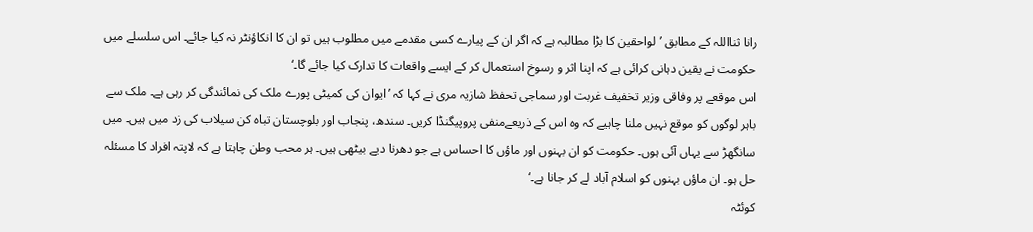رانا ثنااللہ کے مطابق ’لواحقین کا بڑا مطالبہ ہے کہ اگر ان کے پیارے کسی مقدمے میں مطلوب ہیں تو ان کا انکاؤنٹر نہ کیا جائے۔ اس سلسلے میں حکومت نے یقین دہانی کرائی ہے کہ اپنا اثر و رسوخ استعمال کر کے ایسے واقعات کا تدارک کیا جائے گا۔‘
اس موقعے پر وفاقی وزیر تخفیف غربت اور سماجی تحفظ شازیہ مری نے کہا کہ ’ایوان کی کمیٹی پورے ملک کی نمائندگی کر رہی ہے۔ ملک سے باہر لوگوں کو موقع نہیں ملنا چاہیے کہ وہ اس کے ذریعےمنفی پروپیگنڈا کریں۔ سندھ، پنجاب اور بلوچستان تباہ کن سیلاب کی زد میں ہیں۔ میں سانگھڑ سے یہاں آئی ہوں۔ حکومت کو ان بہنوں اور ماؤں کا احساس ہے جو دھرنا دیے بیٹھی ہیں۔ ہر محب وطن چاہتا ہے کہ لاپتہ افراد کا مسئلہ حل ہو۔ ان ماؤں بہنوں کو اسلام آباد لے کر جانا ہے۔‘
کوئٹہ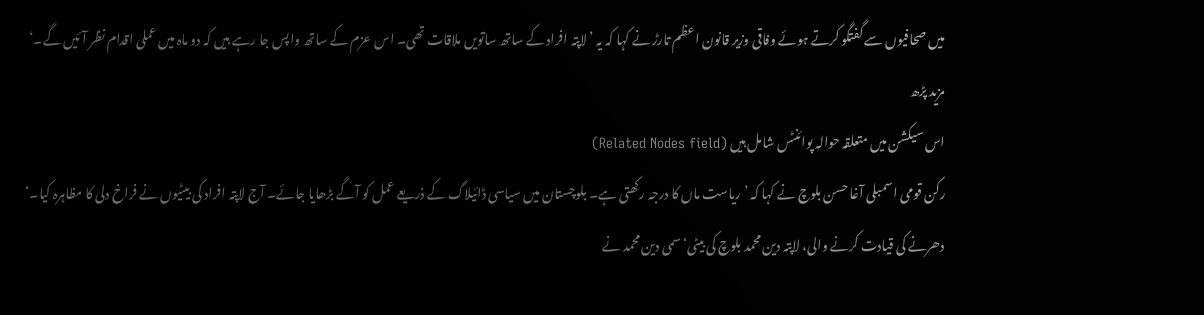میں صحافیوں سے گفتگو کرتے ہوئے وفاقی وزیر قانون اعظم تارڑ نے کہا کہ یہ ’لاپتہ افراد کے ساتھ ساتویں ملاقات تھی۔ اس عزم کے ساتھ واپس جا رہے ہیں کہ دو ماہ میں عملی اقدام نظر آئیں گے۔‘
مزید پڑھ
اس سیکشن میں متعلقہ حوالہ پوائنٹس شامل ہیں (Related Nodes field)
رکن قومی اسمبلی آغا حسن بلوچ نے کہا کہ ’ریاست ماں کا درجہ رکھتی ہے۔ بلوچستان میں سیاسی ڈائیلاگ کے ذریعے عمل کو آگے بڑھایا جائے۔ آج لاپتہ افراد کی بیٹیوں نے فراخ دلی کا مظاہرہ کیا۔‘
دھرنے کی قیادت کرنے والی، لاپتہ دین محمد بلوچ کی بیٹی‘ سمی دین محمد نے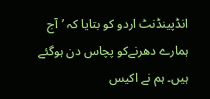انڈپینڈنٹ اردو کو بتایا کہ ’آج ہمارے دھرنےکو پچاس دن ہوگئے ہیں۔ ہم نے اکیس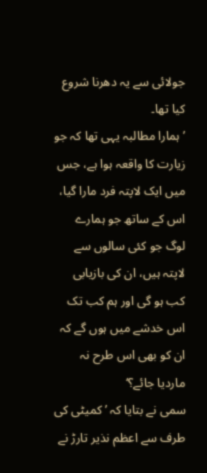جولائی سے یہ دھرنا شروع کیا تھا۔
’ہمارا مطالبہ یہی تھا کہ جو زیارت کا واقعہ ہوا ہے، جس میں ایک لاپتہ فرد مارا گیا، اس کے ساتھ جو ہمارے لوگ جو کئی سالوں سے لاپتہ ہیں، ان کی بازیابی کب ہو گی اور ہم کب تک اس خدشے میں ہوں گے کہ ان کو بھی اس طرح نہ ماردیا جائے؟‘
سمی نے بتایا کہ ’کمیٹی کی طرف سے اعظم نذیر تارڑ نے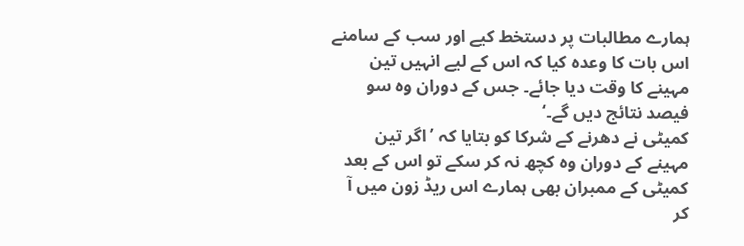ہمارے مطالبات پر دستخط کیے اور سب کے سامنے اس بات کا وعدہ کیا کہ اس کے لیے انہیں تین مہینے کا وقت دیا جائے۔ جس کے دوران وہ سو فیصد نتائج دیں گے۔‘
کمیٹی نے دھرنے کے شرکا کو بتایا کہ ’اگر تین مہینے کے دوران وہ کچھ نہ کر سکے تو اس کے بعد کمیٹی کے ممبران بھی ہمارے اس ریڈ زون میں آ کر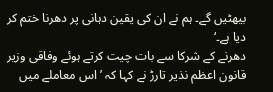بیھٹیں گے۔ ہم نے ان کی یقین دہانی پر دھرنا ختم کر دیا ہے۔‘
دھرنے کے شرکا سے بات چیت کرتے ہوئے وفاقی وزیر قانون اعظم نذیر تارڑ نے کہا کہ ’اس معاملے میں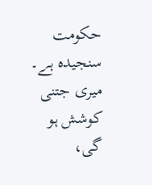حکومت سنجیدہ ہے۔ میری جتنی کوشش ہو گی،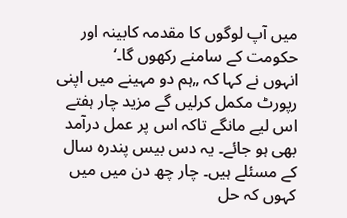میں آپ لوگوں کا مقدمہ کابینہ اور حکومت کے سامنے رکھوں گا۔‘
انہوں نے کہا کہ „ہم دو مہینے میں اپنی رپورٹ مکمل کرلیں گے مزید چار ہفتے اس لیے مانگے تاکہ اس پر عمل درآمد بھی ہو جائے۔ یہ دس بیس پندرہ سال کے مسئلے ہیں۔ چار چھ دن میں میں کہوں کہ حل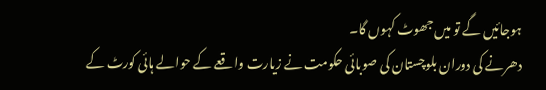ہوجائیں گے تو میں جھوٹ کہوں گا۔
دھرنے کی دوران بلوچستان کی صوبائی حکومت نے زیارت واقعے کے حوالے ہائی کورٹ کے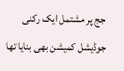جج پر مشتمل ایک رکنی جوڈیشل کمیشن بھی بنایا تھا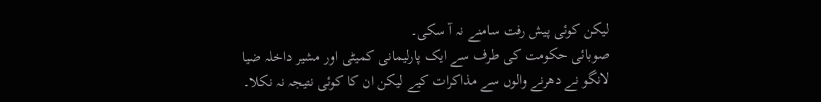لیکن کوئی پیش رفت سامنے نہ آ سکی۔
صوبائی حکومت کی طرف سے ایک پارلیمانی کمیٹی اور مشیر داخلہ ضیا لانگو نے دھرنے والوں سے مذاکرات کیے لیکن ان کا کوئی نتیجہ نہ نکلا۔